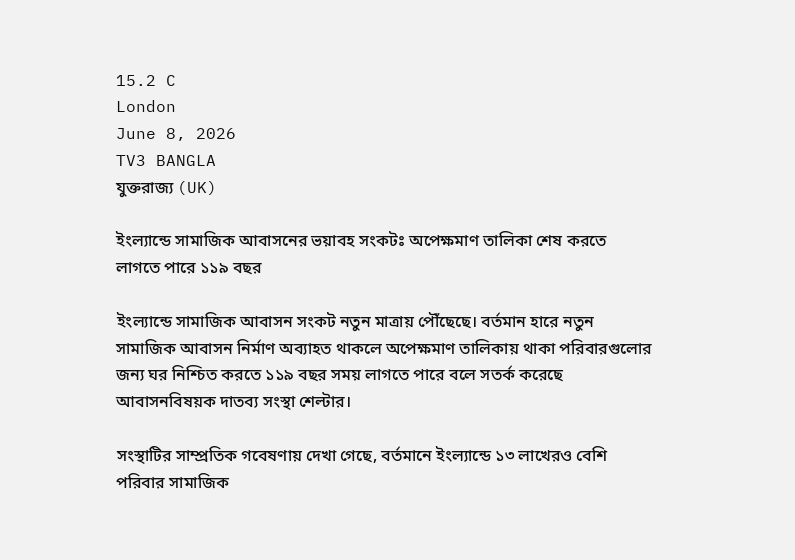15.2 C
London
June 8, 2026
TV3 BANGLA
যুক্তরাজ্য (UK)

ইংল্যান্ডে সামাজিক আবাসনের ভয়াবহ সংকটঃ অপেক্ষমাণ তালিকা শেষ করতে লাগতে পারে ১১৯ বছর

ইংল্যান্ডে সামাজিক আবাসন সংকট নতুন মাত্রায় পৌঁছেছে। বর্তমান হারে নতুন সামাজিক আবাসন নির্মাণ অব্যাহত থাকলে অপেক্ষমাণ তালিকায় থাকা পরিবারগুলোর জন্য ঘর নিশ্চিত করতে ১১৯ বছর সময় লাগতে পারে বলে সতর্ক করেছে আবাসনবিষয়ক দাতব্য সংস্থা শেল্টার।

সংস্থাটির সাম্প্রতিক গবেষণায় দেখা গেছে, বর্তমানে ইংল্যান্ডে ১৩ লাখেরও বেশি পরিবার সামাজিক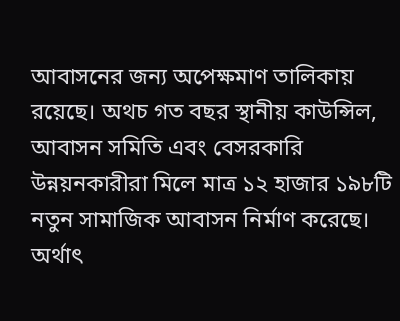আবাসনের জন্য অপেক্ষমাণ তালিকায় রয়েছে। অথচ গত বছর স্থানীয় কাউন্সিল, আবাসন সমিতি এবং বেসরকারি উন্নয়নকারীরা মিলে মাত্র ১২ হাজার ১৯৮টি নতুন সামাজিক আবাসন নির্মাণ করেছে। অর্থাৎ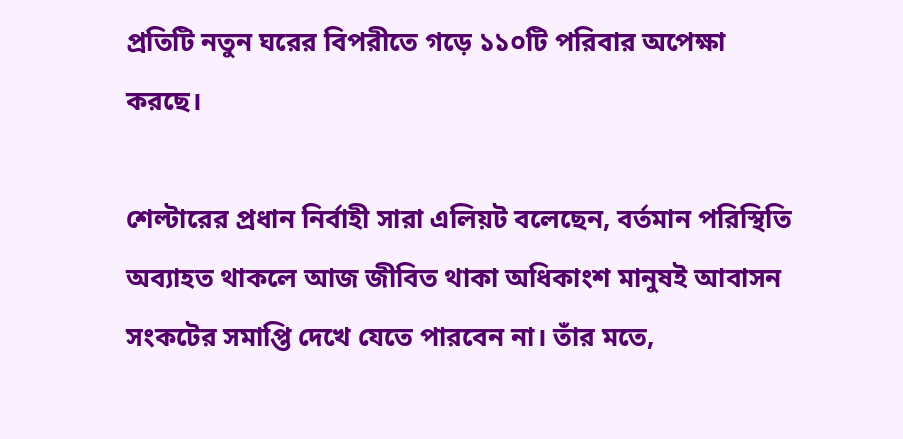প্রতিটি নতুন ঘরের বিপরীতে গড়ে ১১০টি পরিবার অপেক্ষা করছে।

শেল্টারের প্রধান নির্বাহী সারা এলিয়ট বলেছেন, বর্তমান পরিস্থিতি অব্যাহত থাকলে আজ জীবিত থাকা অধিকাংশ মানুষই আবাসন সংকটের সমাপ্তি দেখে যেতে পারবেন না। তাঁর মতে,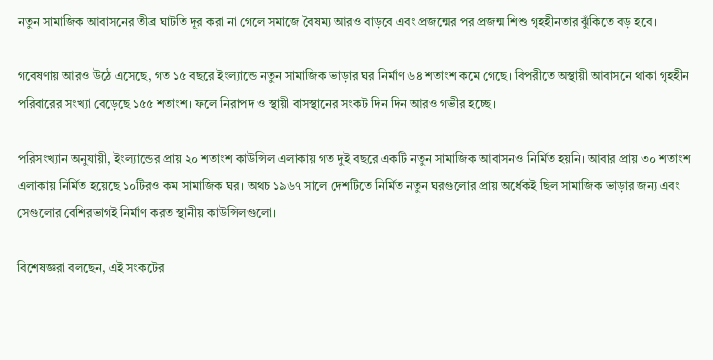নতুন সামাজিক আবাসনের তীব্র ঘাটতি দূর করা না গেলে সমাজে বৈষম্য আরও বাড়বে এবং প্রজন্মের পর প্রজন্ম শিশু গৃহহীনতার ঝুঁকিতে বড় হবে।

গবেষণায় আরও উঠে এসেছে, গত ১৫ বছরে ইংল্যান্ডে নতুন সামাজিক ভাড়ার ঘর নির্মাণ ৬৪ শতাংশ কমে গেছে। বিপরীতে অস্থায়ী আবাসনে থাকা গৃহহীন পরিবারের সংখ্যা বেড়েছে ১৫৫ শতাংশ। ফলে নিরাপদ ও স্থায়ী বাসস্থানের সংকট দিন দিন আরও গভীর হচ্ছে।

পরিসংখ্যান অনুযায়ী, ইংল্যান্ডের প্রায় ২০ শতাংশ কাউন্সিল এলাকায় গত দুই বছরে একটি নতুন সামাজিক আবাসনও নির্মিত হয়নি। আবার প্রায় ৩০ শতাংশ এলাকায় নির্মিত হয়েছে ১০টিরও কম সামাজিক ঘর। অথচ ১৯৬৭ সালে দেশটিতে নির্মিত নতুন ঘরগুলোর প্রায় অর্ধেকই ছিল সামাজিক ভাড়ার জন্য এবং সেগুলোর বেশিরভাগই নির্মাণ করত স্থানীয় কাউন্সিলগুলো।

বিশেষজ্ঞরা বলছেন, এই সংকটের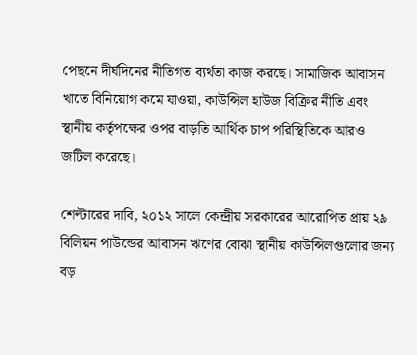পেছনে দীর্ঘদিনের নীতিগত ব্যর্থতা কাজ করছে। সামাজিক আবাসন খাতে বিনিয়োগ কমে যাওয়া, কাউন্সিল হাউজ বিক্রির নীতি এবং স্থানীয় কর্তৃপক্ষের ওপর বাড়তি আর্থিক চাপ পরিস্থিতিকে আরও জটিল করেছে।

শেল্টারের দাবি, ২০১২ সালে কেন্দ্রীয় সরকারের আরোপিত প্রায় ২৯ বিলিয়ন পাউন্ডের আবাসন ঋণের বোঝা স্থানীয় কাউন্সিলগুলোর জন্য বড়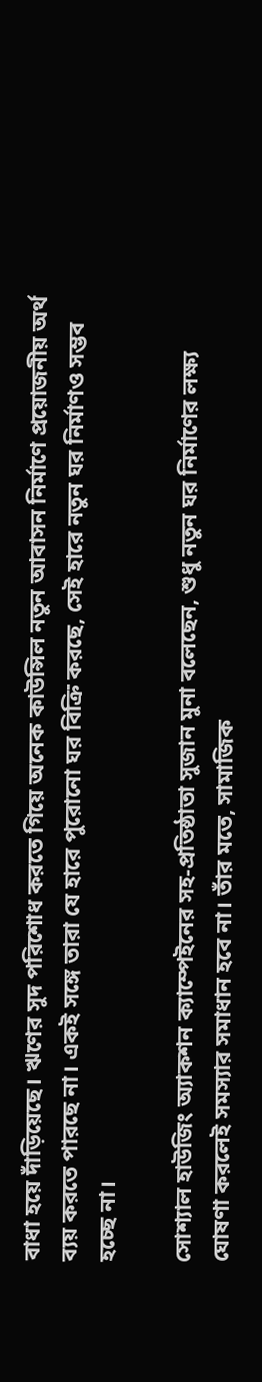বাধা হয়ে দাঁড়িয়েছে। ঋণের সুদ পরিশোধ করতে গিয়ে অনেক কাউন্সিল নতুন আবাসন নির্মাণে প্রয়োজনীয় অর্থ ব্যয় করতে পারছে না। একই সঙ্গে তারা যে হারে পুরোনো ঘর বিক্রি করছে, সেই হারে নতুন ঘর নির্মাণও সম্ভব হচ্ছে না।

সোশ্যাল হাউজিং অ্যাকশন ক্যাম্পেইনের সহ-প্রতিষ্ঠাতা সুজান মুনা বলেছেন, শুধু নতুন ঘর নির্মাণের লক্ষ্য ঘোষণা করলেই সমস্যার সমাধান হবে না। তাঁর মতে, সামাজিক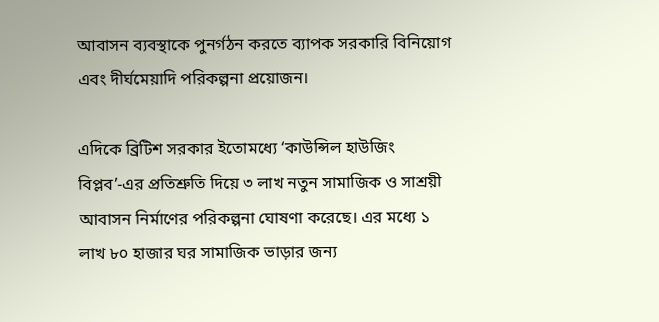আবাসন ব্যবস্থাকে পুনর্গঠন করতে ব্যাপক সরকারি বিনিয়োগ এবং দীর্ঘমেয়াদি পরিকল্পনা প্রয়োজন।

এদিকে ব্রিটিশ সরকার ইতোমধ্যে ‘কাউন্সিল হাউজিং বিপ্লব’-এর প্রতিশ্রুতি দিয়ে ৩ লাখ নতুন সামাজিক ও সাশ্রয়ী আবাসন নির্মাণের পরিকল্পনা ঘোষণা করেছে। এর মধ্যে ১ লাখ ৮০ হাজার ঘর সামাজিক ভাড়ার জন্য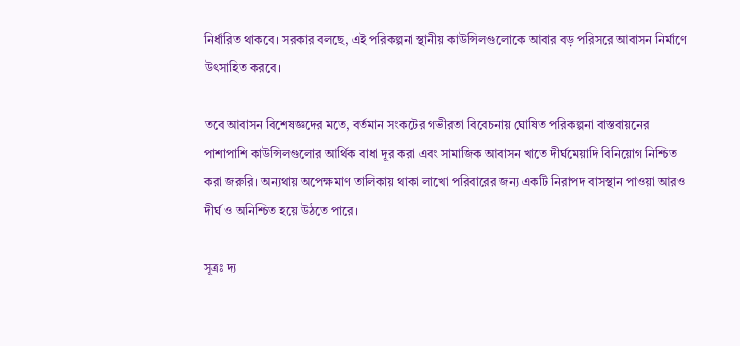নির্ধারিত থাকবে। সরকার বলছে, এই পরিকল্পনা স্থানীয় কাউন্সিলগুলোকে আবার বড় পরিসরে আবাসন নির্মাণে উৎসাহিত করবে।

তবে আবাসন বিশেষজ্ঞদের মতে, বর্তমান সংকটের গভীরতা বিবেচনায় ঘোষিত পরিকল্পনা বাস্তবায়নের পাশাপাশি কাউন্সিলগুলোর আর্থিক বাধা দূর করা এবং সামাজিক আবাসন খাতে দীর্ঘমেয়াদি বিনিয়োগ নিশ্চিত করা জরুরি। অন্যথায় অপেক্ষমাণ তালিকায় থাকা লাখো পরিবারের জন্য একটি নিরাপদ বাসস্থান পাওয়া আরও দীর্ঘ ও অনিশ্চিত হয়ে উঠতে পারে।

সূত্রঃ দ্য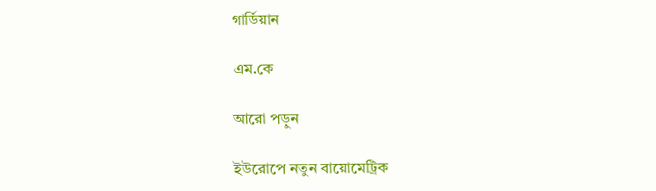গার্ডিয়ান

এম.কে

আরো পড়ুন

ইউরোপে নতুন বায়োমেট্রিক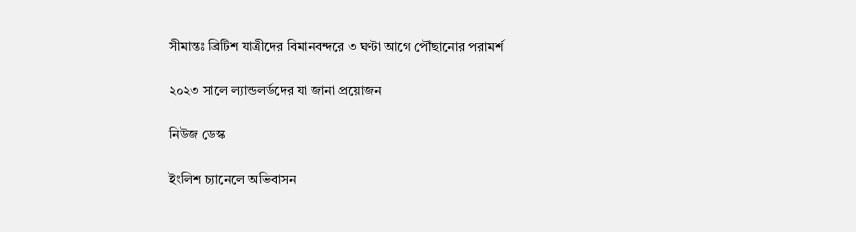সীমান্তঃ ব্রিটিশ যাত্রীদের বিমানবন্দরে ৩ ঘণ্টা আগে পৌঁছানোর পরামর্শ

২০২৩ সালে ল্যান্ডলর্ডদের যা জানা প্রয়োজন

নিউজ ডেস্ক

ইংলিশ চ্যানেলে অভিবাসন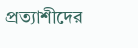প্রত্যাশীদের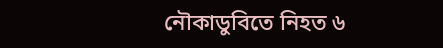নৌকাডুবিতে নিহত ৬